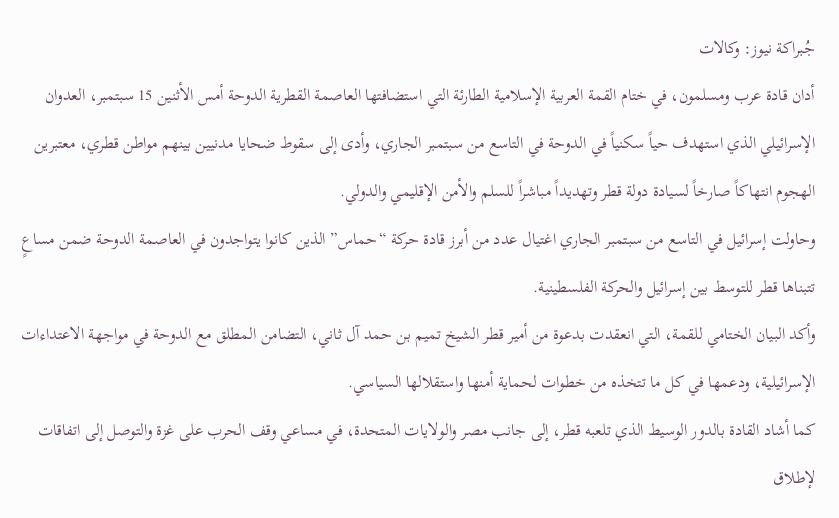جُبراكة نيوز: وكالات
أدان قادة عرب ومسلمون، في ختام القمة العربية الإسلامية الطارئة التي استضافتها العاصمة القطرية الدوحة أمس الأثنين 15 سبتمبر، العدوان الإسرائيلي الذي استهدف حياً سكنياً في الدوحة في التاسع من سبتمبر الجاري، وأدى إلى سقوط ضحايا مدنيين بينهم مواطن قطري، معتبرين الهجوم انتهاكاً صارخاً لسيادة دولة قطر وتهديداً مباشراً للسلم والأمن الإقليمي والدولي.
وحاولت إسرائيل في التاسع من سبتمبر الجاري اغتيال عدد من أبرز قادة حركة “حماس” الذين كانوا يتواجدون في العاصمة الدوحة ضمن مساعٍ تتبناها قطر للتوسط بين إسرائيل والحركة الفلسطينية.
وأكد البيان الختامي للقمة، التي انعقدت بدعوة من أمير قطر الشيخ تميم بن حمد آل ثاني، التضامن المطلق مع الدوحة في مواجهة الاعتداءات الإسرائيلية، ودعمها في كل ما تتخذه من خطوات لحماية أمنها واستقلالها السياسي.
كما أشاد القادة بالدور الوسيط الذي تلعبه قطر، إلى جانب مصر والولايات المتحدة، في مساعي وقف الحرب على غزة والتوصل إلى اتفاقات لإطلاق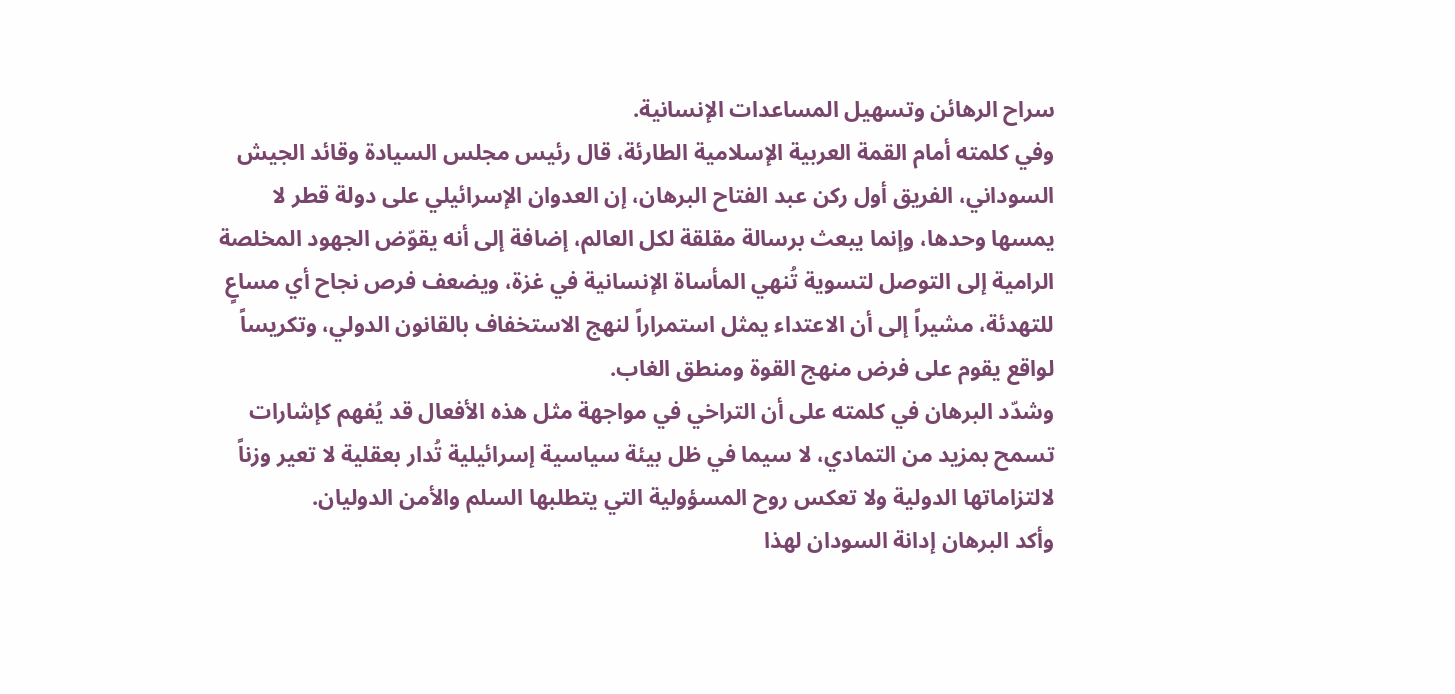سراح الرهائن وتسهيل المساعدات الإنسانية.
وفي كلمته أمام القمة العربية الإسلامية الطارئة، قال رئيس مجلس السيادة وقائد الجيش السوداني، الفريق أول ركن عبد الفتاح البرهان، إن العدوان الإسرائيلي على دولة قطر لا يمسها وحدها، وإنما يبعث برسالة مقلقة لكل العالم، إضافة إلى أنه يقوّض الجهود المخلصة الرامية إلى التوصل لتسوية تُنهي المأساة الإنسانية في غزة، ويضعف فرص نجاح أي مساعٍ للتهدئة، مشيراً إلى أن الاعتداء يمثل استمراراً لنهج الاستخفاف بالقانون الدولي، وتكريساً لواقع يقوم على فرض منهج القوة ومنطق الغاب.
وشدّد البرهان في كلمته على أن التراخي في مواجهة مثل هذه الأفعال قد يُفهم كإشارات تسمح بمزيد من التمادي، لا سيما في ظل بيئة سياسية إسرائيلية تُدار بعقلية لا تعير وزناً لالتزاماتها الدولية ولا تعكس روح المسؤولية التي يتطلبها السلم والأمن الدوليان.
وأكد البرهان إدانة السودان لهذا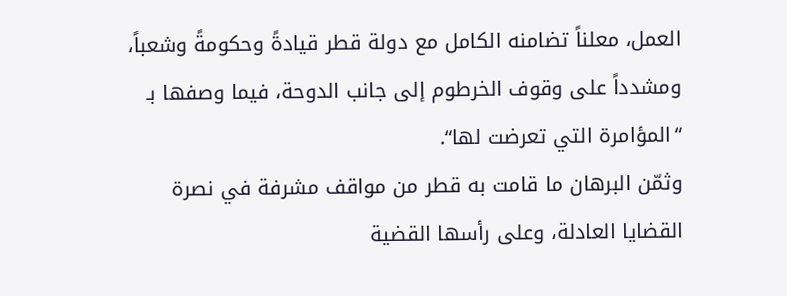العمل، معلناً تضامنه الكامل مع دولة قطر قيادةً وحكومةً وشعباً، ومشدداً على وقوف الخرطوم إلى جانب الدوحة، فيما وصفها بـ “المؤامرة التي تعرضت لها“.
وثمّن البرهان ما قامت به قطر من مواقف مشرفة في نصرة القضايا العادلة، وعلى رأسها القضية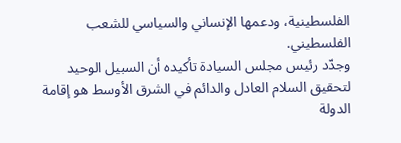الفلسطينية، ودعمها الإنساني والسياسي للشعب الفلسطيني.
وجدّد رئيس مجلس السيادة تأكيده أن السبيل الوحيد لتحقيق السلام العادل والدائم في الشرق الأوسط هو إقامة الدولة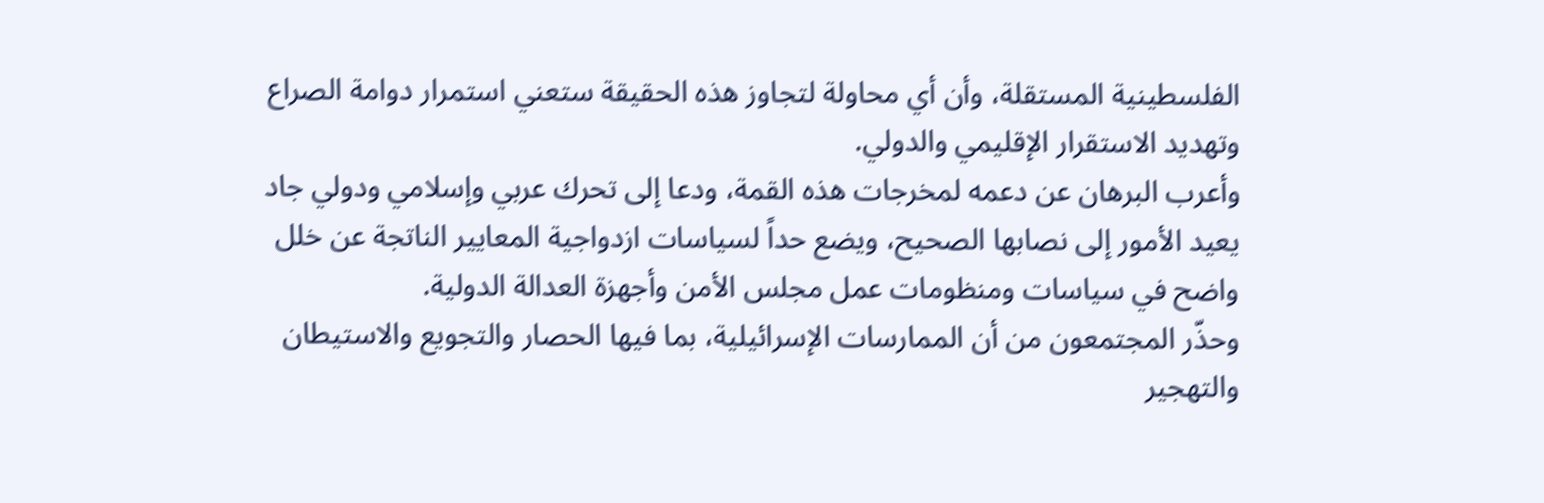الفلسطينية المستقلة، وأن أي محاولة لتجاوز هذه الحقيقة ستعني استمرار دوامة الصراع وتهديد الاستقرار الإقليمي والدولي.
وأعرب البرهان عن دعمه لمخرجات هذه القمة، ودعا إلى تحرك عربي وإسلامي ودولي جاد يعيد الأمور إلى نصابها الصحيح، ويضع حداً لسياسات ازدواجية المعايير الناتجة عن خلل واضح في سياسات ومنظومات عمل مجلس الأمن وأجهزة العدالة الدولية.
وحذّر المجتمعون من أن الممارسات الإسرائيلية، بما فيها الحصار والتجويع والاستيطان والتهجير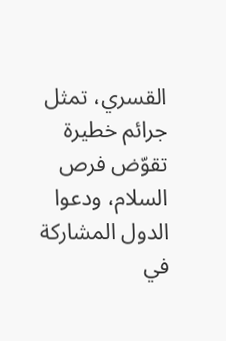القسري، تمثل جرائم خطيرة تقوّض فرص السلام، ودعوا الدول المشاركة في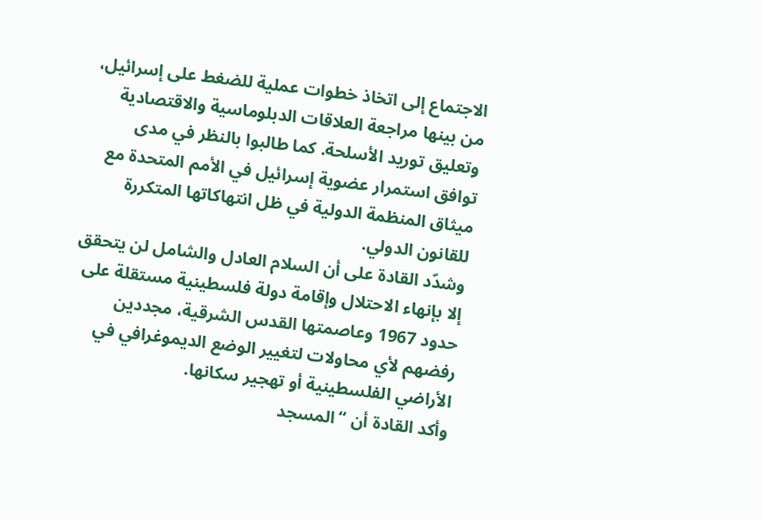الاجتماع إلى اتخاذ خطوات عملية للضغط على إسرائيل، من بينها مراجعة العلاقات الدبلوماسية والاقتصادية وتعليق توريد الأسلحة. كما طالبوا بالنظر في مدى توافق استمرار عضوية إسرائيل في الأمم المتحدة مع ميثاق المنظمة الدولية في ظل انتهاكاتها المتكررة للقانون الدولي.
وشدّد القادة على أن السلام العادل والشامل لن يتحقق إلا بإنهاء الاحتلال وإقامة دولة فلسطينية مستقلة على حدود 1967 وعاصمتها القدس الشرقية، مجددين رفضهم لأي محاولات لتغيير الوضع الديموغرافي في الأراضي الفلسطينية أو تهجير سكانها.
وأكد القادة أن “المسجد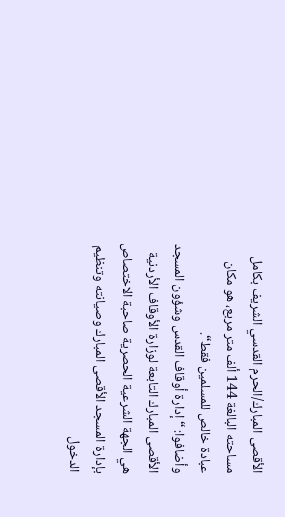الأقصى المبارك/الحرم القدسي الشريف بكامل مساحته البالغة 144 ألف متر مربع، هو مكان عبادة خالص للمسلمين فقط“.
وأضافوا: “إدارة أوقاف القدس وشؤون المسجد الأقصى المبارك التابعة لوزارة الأوقاف الأردنية هي الجهة الشرعية الحصرية صاحبة الاختصاص بإدارة المسجد الأقصى المبارك وصيانته وتنظيم الدخول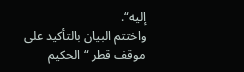إليه“.
واختتم البيان بالتأكيد على موقف قطر “الحكيم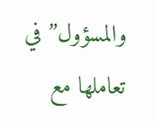والمسؤول” في تعاملها مع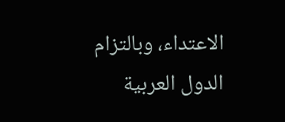الاعتداء، وبالتزام الدول العربية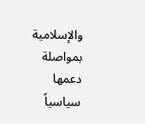والإسلامية بمواصلة دعمها سياسياً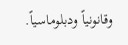وقانونياً ودبلوماسياً.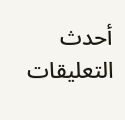أحدث التعليقات